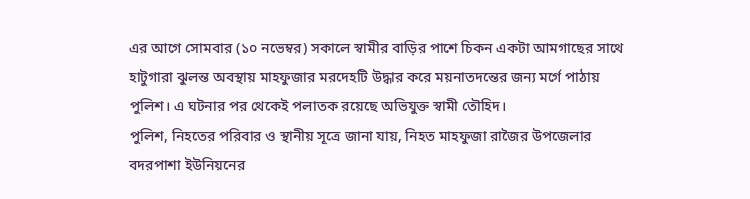এর আগে সোমবার (১০ নভেম্বর) সকালে স্বামীর বাড়ির পাশে চিকন একটা আমগাছের সাথে হাটুগারা ঝুলন্ত অবস্থায় মাহফুজার মরদেহটি উদ্ধার করে ময়নাতদন্তের জন্য মর্গে পাঠায় পুলিশ। এ ঘটনার পর থেকেই পলাতক রয়েছে অভিযুক্ত স্বামী তৌহিদ।
পুলিশ, নিহতের পরিবার ও স্থানীয় সূত্রে জানা যায়, নিহত মাহফুজা রাজৈর উপজেলার বদরপাশা ইউনিয়নের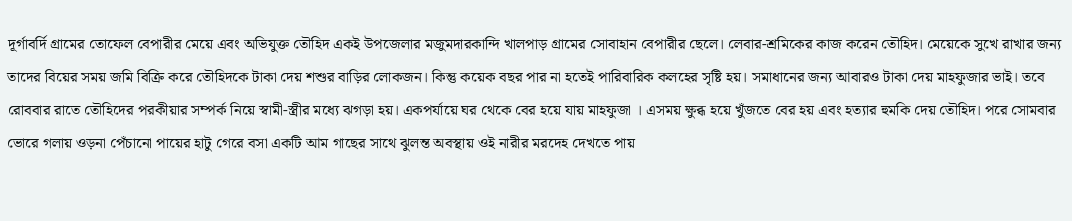দূর্গাবর্দি গ্রামের তোফেল বেপারীর মেয়ে এবং অভিযুক্ত তৌহিদ একই উপজেলার মজুমদারকান্দি খালপাড় গ্রামের সোবাহান বেপারীর ছেলে। লেবার-শ্রমিকের কাজ করেন তৌহিদ। মেয়েকে সুখে রাখার জন্য তাদের বিয়ের সময় জমি বিক্রি করে তৌহিদকে টাকা দেয় শশুর বাড়ির লোকজন। কিন্তু কয়েক বছর পার না হতেই পারিবারিক কলহের সৃষ্টি হয়। সমাধানের জন্য আবারও টাকা দেয় মাহফুজার ভাই। তবে রোববার রাতে তৌহিদের পরকীয়ার সম্পর্ক নিয়ে স্বামী-স্ত্রীর মধ্যে ঝগড়া হয়। একপর্যায়ে ঘর থেকে বের হয়ে যায় মাহফুজা । এসময় ক্ষুব্ধ হয়ে খুঁজতে বের হয় এবং হত্যার হুমকি দেয় তৌহিদ। পরে সোমবার ভোরে গলায় ওড়না পেঁচানো পায়ের হাটু গেরে বসা একটি আম গাছের সাথে ঝুলন্ত অবস্থায় ওই নারীর মরদেহ দেখতে পায়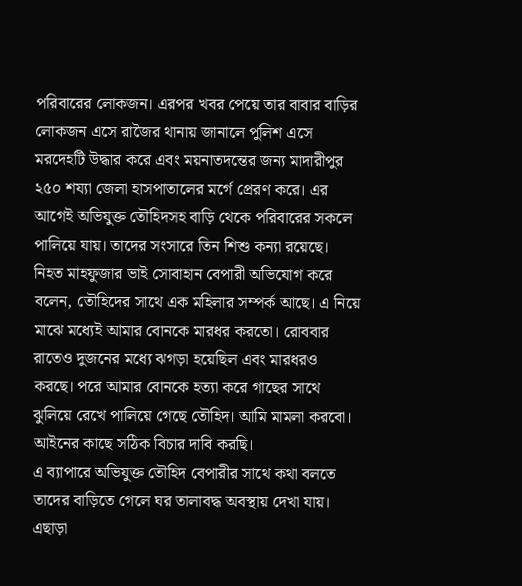পরিবারের লোকজন। এরপর খবর পেয়ে তার বাবার বাড়ির লোকজন এসে রাজৈর থানায় জানালে পুলিশ এসে মরদেহটি উদ্ধার করে এবং ময়নাতদন্তের জন্য মাদারীপুর ২৫০ শয্যা জেলা হাসপাতালের মর্গে প্রেরণ করে। এর আগেই অভিযুক্ত তৌহিদসহ বাড়ি থেকে পরিবারের সকলে পালিয়ে যায়। তাদের সংসারে তিন শিশু কন্যা রয়েছে।
নিহত মাহফুজার ভাই সোবাহান বেপারী অভিযোগ করে বলেন, তৌহিদের সাথে এক মহিলার সম্পর্ক আছে। এ নিয়ে মাঝে মধ্যেই আমার বোনকে মারধর করতো। রোববার রাতেও দুজনের মধ্যে ঝগড়া হয়েছিল এবং মারধরও করছে। পরে আমার বোনকে হত্যা করে গাছের সাথে ঝুলিয়ে রেখে পালিয়ে গেছে তৌহিদ। আমি মামলা করবো। আইনের কাছে সঠিক বিচার দাবি করছি।
এ ব্যাপারে অভিযুক্ত তৌহিদ বেপারীর সাথে কথা বলতে তাদের বাড়িতে গেলে ঘর তালাবদ্ধ অবস্থায় দেখা যায়। এছাড়া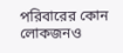পরিবারের কোন লোকজনও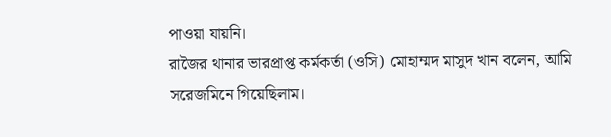পাওয়া যায়নি।
রাজৈর থানার ভারপ্রাপ্ত কর্মকর্তা (ওসি) মোহাম্মদ মাসুদ খান বলেন, আমি সরেজমিনে গিয়েছিলাম।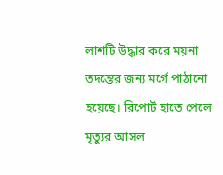লাশটি উদ্ধার করে ময়না তদন্তের জন্য মর্গে পাঠানো হয়েছে। রিপোর্ট হাতে পেলে মৃত্যুর আসল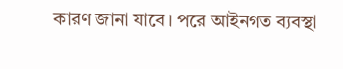কারণ জানা যাবে। পরে আইনগত ব্যবস্থা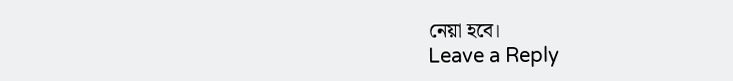নেয়া হবে।
Leave a Reply